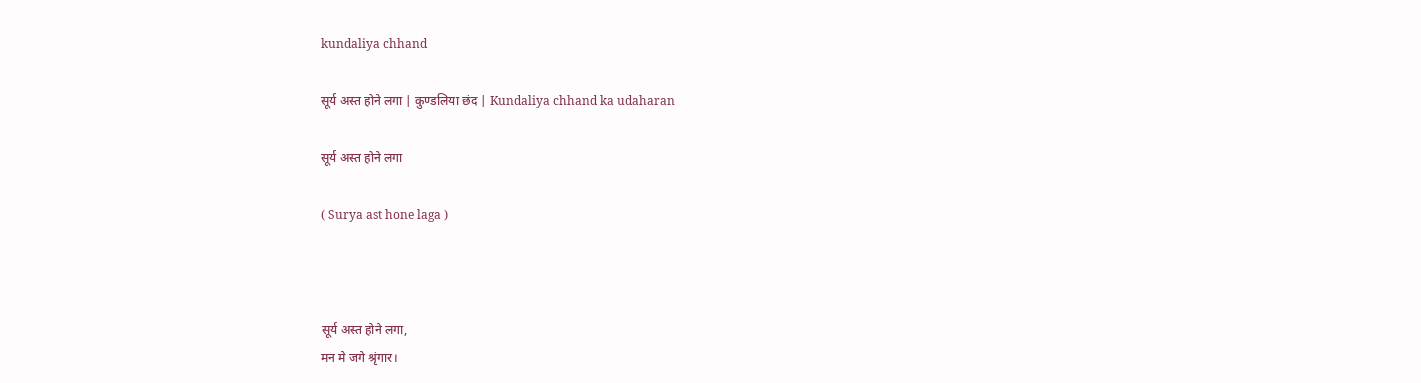kundaliya chhand

सूर्य अस्त होने लगा | कुण्डलिया छंद | Kundaliya chhand ka udaharan

सूर्य अस्त होने लगा

( Surya ast hone laga )



सूर्य अस्त होने लगा,
मन मे जगे श्रृंगार।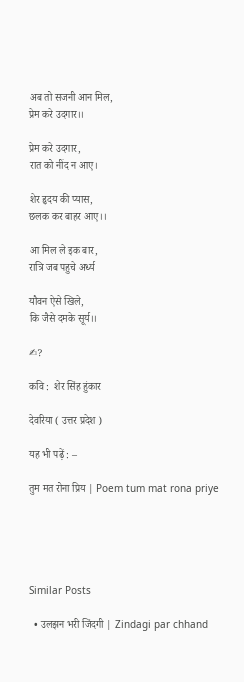अब तो सजनी आन मिल,
प्रेम करे उदगार।।

प्रेम करे उदगार,
रात को नींद न आए।

शेर हृदय की प्यास,
छलक कर बाहर आए।।

आ मिल ले इक बार,
रात्रि जब पहुचे अर्ध्य

यौवन ऐसे खिले,
कि जैसे दमके सूर्य।।

✍?

कवि :  शेर सिंह हुंकार

देवरिया ( उत्तर प्रदेश )

यह भी पढ़ें : –

तुम मत रोना प्रिय | Poem tum mat rona priye





Similar Posts

  • उलझन भरी जिंदगी | Zindagi par chhand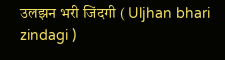उलझन भरी जिंदगी ( Uljhan bhari zindagi )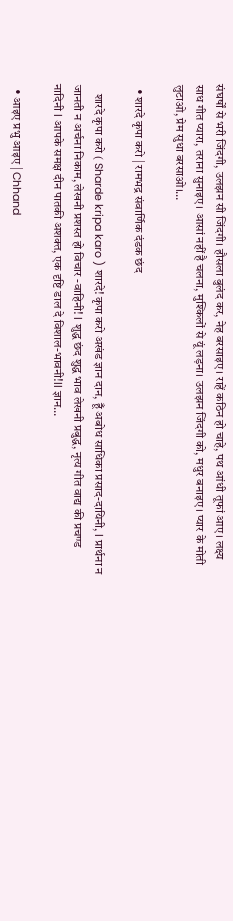संघर्षों से भरी जिंदगी, उलझन सी जिंदगी। हौसला बुलंद कर, नेह बरसाइए। राहें कठिन हो चाहे, पथ आंधी तूफां आए। लक्ष्य साध गीत प्यारा, तराना सुनाइए। आसां नहीं है चलना, मुश्किलों से यूं लड़ना। उलझन जिंदगी को, मधुर बनाइए। प्यार के मोती लुटाओ, प्रेम सुधा बरसाओ।…

  • शारदे कृपा करो | रामभद्र संवार्णिक दंडक छंद

    शारदे कृपा करो ( Sharde kripa karo ) शारदे! कृपा करो अखंड ज्ञान दान, हूँ अबोध साधिका प्रसाद-दायिनी, l प्रार्थना न जानती न अर्चना निकाम, लेखनी प्रशस्त हो विचार -वाहिनी! l शुद्ध छंद शुद्ध भाव लेखनी प्रबुद्ध, नृत्य गीत वाद्य की प्रचण्ड नादिनी l आपके समक्ष दीन पातकी अशक्त, एक दृष्टि डाल दे विशाल-भावनी!ll ज्ञान…

  • आइए प्रभु आइए | Chhand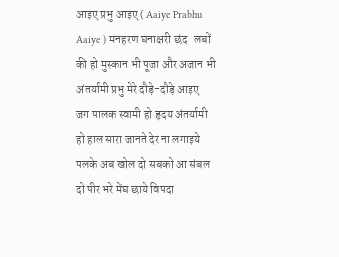आइए प्रभु आइए ( Aaiye Prabhu Aaiye ) मनहरण घनाक्षरी छंद   लबों की हो मुस्कान भी पूजा और अजान भी अंतर्यामी प्रभु मेरे दौड़े-दौड़े आइए   जग पालक स्वामी हो हृदय अंतर्यामी हो हाल सारा जानते देर ना लगाइये   पलके अब खोल दो सबको आ संबल दो पीर भरे मेंघ छाये विपदा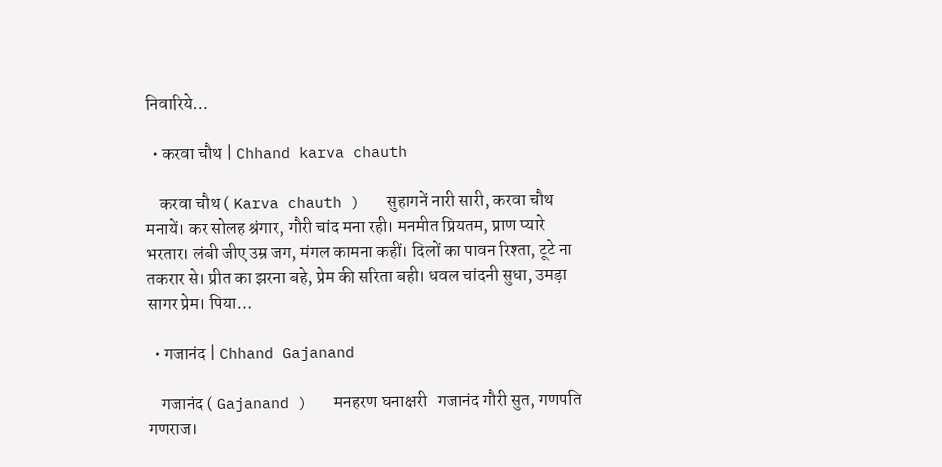निवारिये…

  • करवा चौथ | Chhand karva chauth

    करवा चौथ ( Karva chauth )   सुहागनें नारी सारी, करवा चौथ मनायें। कर सोलह श्रंगार, गौरी चांद मना रही। मनमीत प्रियतम, प्राण प्यारे भरतार। लंबी जीए उम्र जग, मंगल कामना कहीं। दिलों का पावन रिश्ता, टूटे ना तकरार से। प्रीत का झरना बहे, प्रेम की सरिता बही। धवल चांदनी सुधा, उमड़ा सागर प्रेम। पिया…

  • गजानंद | Chhand Gajanand

    गजानंद ( Gajanand )   मनहरण घनाक्षरी   गजानंद गौरी सुत, गणपति गणराज।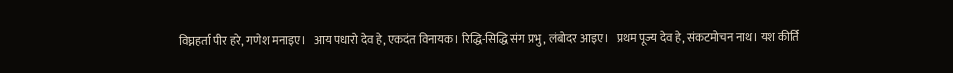विघ्नहर्ता पीर हरे, गणेश मनाइए।   आय पधारो देव हे, एकदंत विनायक। रिद्धि-सिद्धि संग प्रभु, लंबोदर आइए।   प्रथम पूज्य देव हे, संकटमोचन नाथ। यश कीर्ति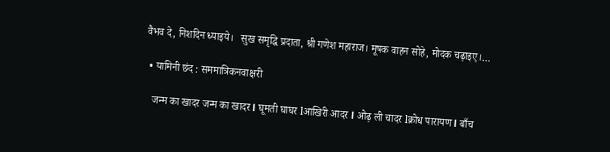वैभव दे, निशदिन ध्याइये।   सुख समृद्धि प्रदाता, श्री गणेश महाराज। मूषक वाहन सोहे, मोदक चढ़ाइए।…

  • यामिनी छंद : सममात्रिकनवाक्षरी

    जन्म का खादर जन्म का खादर l घूमती घाघर lआखिरी आदर l ओढ़ ली चादर lक्रोध पारायण l बाँच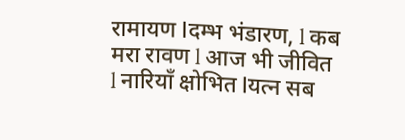रामायण lदम्भ भंडारण, l कब मरा रावण l आज भी जीवित l नारियाँ क्षोभित lयत्न सब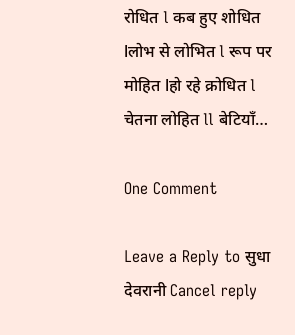रोधित l कब हुए शोधित lलोभ से लोभित l रूप पर मोहित lहो रहे क्रोधित l चेतना लोहित ll बेटियाँ…

One Comment

Leave a Reply to सुधा देवरानी Cancel reply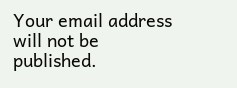Your email address will not be published.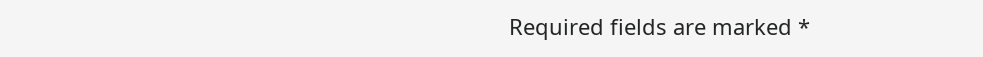Required fields are marked *